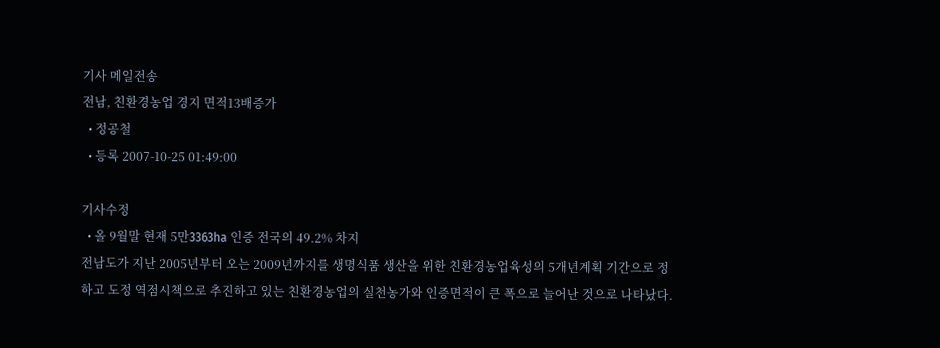기사 메일전송
전남, 친환경농업 경지 면적13배증가
  • 정공철
  • 등록 2007-10-25 01:49:00

기사수정
  • 올 9월말 현재 5만3363ha 인증 전국의 49.2% 차지
전남도가 지난 2005년부터 오는 2009년까지를 생명식품 생산을 위한 친환경농업육성의 5개년계획 기간으로 정하고 도정 역점시책으로 추진하고 있는 친환경농업의 실천농가와 인증면적이 큰 폭으로 늘어난 것으로 나타났다.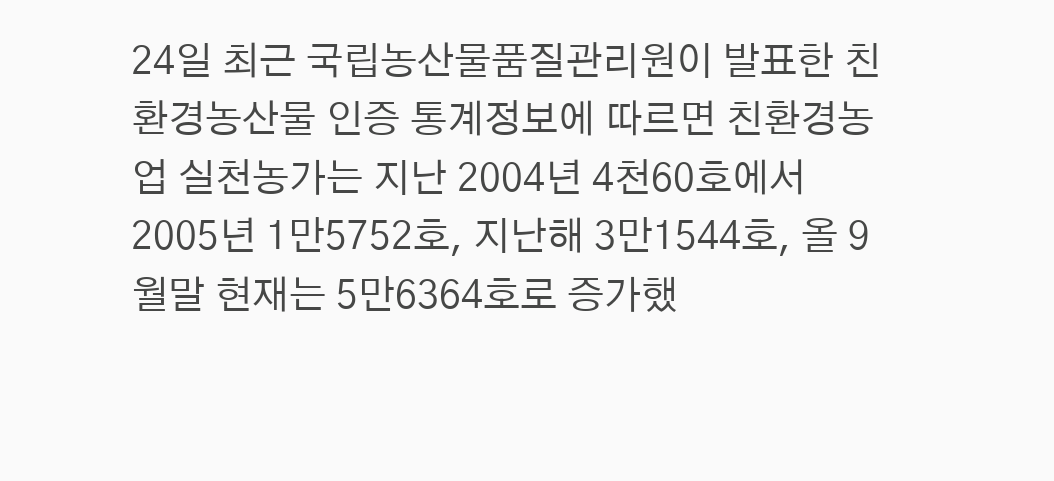24일 최근 국립농산물품질관리원이 발표한 친환경농산물 인증 통계정보에 따르면 친환경농업 실천농가는 지난 2004년 4천60호에서 2005년 1만5752호, 지난해 3만1544호, 올 9월말 현재는 5만6364호로 증가했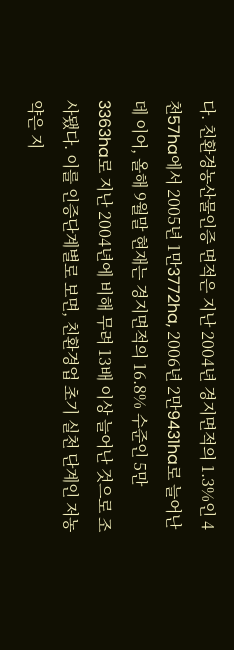다. 친환경농산물인증 면적은 지난 2004년 경지면적의 1.3%인 4천57ha에서 2005년 1만3772ha, 2006년 2만9431ha로 늘어난데 이어, 올해 9월말 현재는 경지면적의 16.8% 수준인 5만3363ha로 지난 2004년에 비해 무려 13배 이상 늘어난 것으로 조사됐다. 이를 인증단계별로 보면, 친환경업 초기 실천 단계인 저농약은 지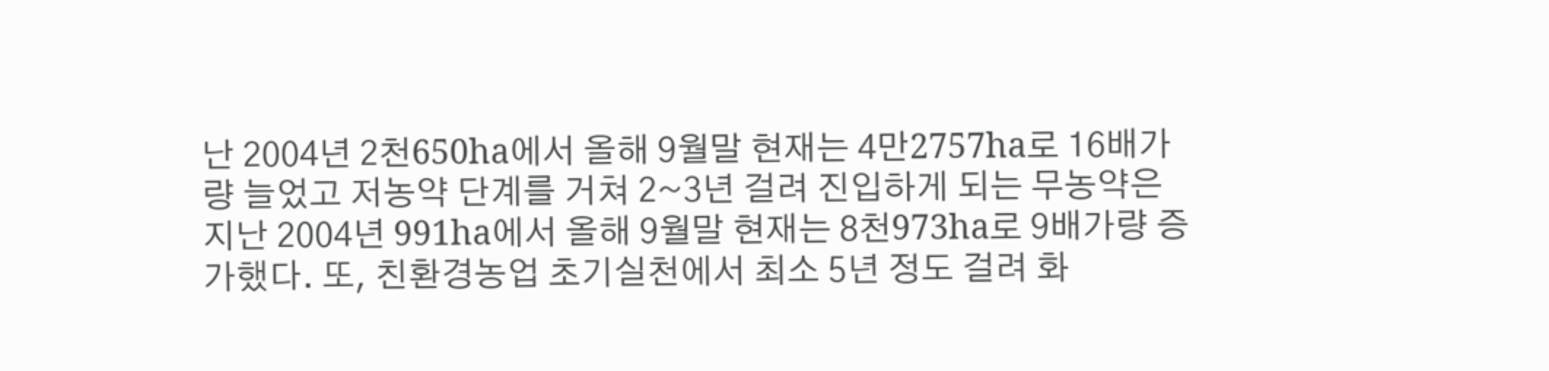난 2004년 2천650ha에서 올해 9월말 현재는 4만2757ha로 16배가량 늘었고 저농약 단계를 거쳐 2~3년 걸려 진입하게 되는 무농약은 지난 2004년 991ha에서 올해 9월말 현재는 8천973ha로 9배가량 증가했다. 또, 친환경농업 초기실천에서 최소 5년 정도 걸려 화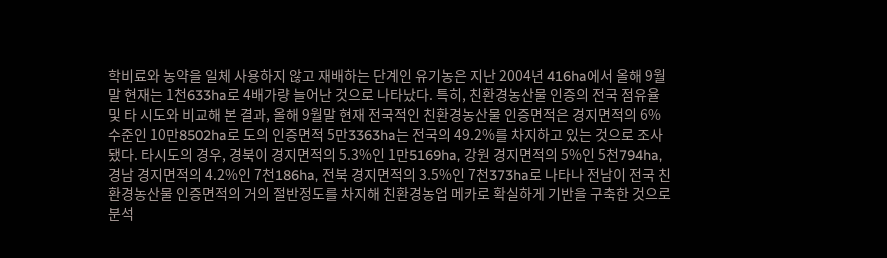학비료와 농약을 일체 사용하지 않고 재배하는 단계인 유기농은 지난 2004년 416ha에서 올해 9월말 현재는 1천633ha로 4배가량 늘어난 것으로 나타났다. 특히, 친환경농산물 인증의 전국 점유율 및 타 시도와 비교해 본 결과, 올해 9월말 현재 전국적인 친환경농산물 인증면적은 경지면적의 6% 수준인 10만8502ha로 도의 인증면적 5만3363ha는 전국의 49.2%를 차지하고 있는 것으로 조사됐다. 타시도의 경우, 경북이 경지면적의 5.3%인 1만5169ha, 강원 경지면적의 5%인 5천794ha, 경남 경지면적의 4.2%인 7천186ha, 전북 경지면적의 3.5%인 7천373ha로 나타나 전남이 전국 친환경농산물 인증면적의 거의 절반정도를 차지해 친환경농업 메카로 확실하게 기반을 구축한 것으로 분석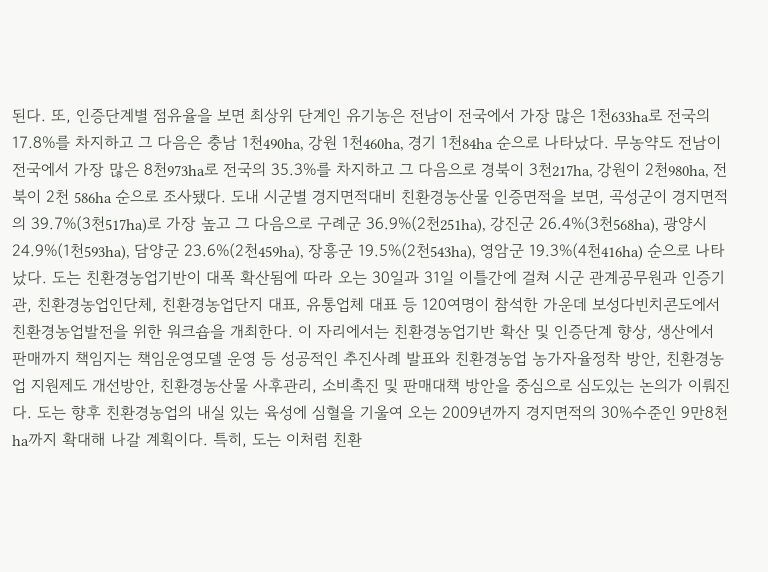된다. 또, 인증단계별 점유율을 보면 최상위 단계인 유기농은 전남이 전국에서 가장 많은 1천633ha로 전국의 17.8%를 차지하고 그 다음은 충남 1천490ha, 강원 1천460ha, 경기 1천84ha 순으로 나타났다. 무농약도 전남이 전국에서 가장 많은 8천973ha로 전국의 35.3%를 차지하고 그 다음으로 경북이 3천217ha, 강원이 2천980ha, 전북이 2천 586ha 순으로 조사됐다. 도내 시군별 경지면적대비 친환경농산물 인증면적을 보면, 곡성군이 경지면적의 39.7%(3천517ha)로 가장 높고 그 다음으로 구례군 36.9%(2천251ha), 강진군 26.4%(3천568ha), 광양시 24.9%(1천593ha), 담양군 23.6%(2천459ha), 장흥군 19.5%(2천543ha), 영암군 19.3%(4천416ha) 순으로 나타났다. 도는 친환경농업기반이 대폭 확산됨에 따라 오는 30일과 31일 이틀간에 걸쳐 시군 관계공무원과 인증기관, 친환경농업인단체, 친환경농업단지 대표, 유통업체 대표 등 120여명이 참석한 가운데 보성다빈치콘도에서 친환경농업발전을 위한 워크숍을 개최한다. 이 자리에서는 친환경농업기반 확산 및 인증단계 향상, 생산에서 판매까지 책임지는 책임운영모델 운영 등 성공적인 추진사례 발표와 친환경농업 농가자율정착 방안, 친환경농업 지원제도 개선방안, 친환경농산물 사후관리, 소비촉진 및 판매대책 방안을 중심으로 심도있는 논의가 이뤄진다. 도는 향후 친환경농업의 내실 있는 육성에 심혈을 기울여 오는 2009년까지 경지면적의 30%수준인 9만8천ha까지 확대해 나갈 계획이다. 특히, 도는 이처럼 친환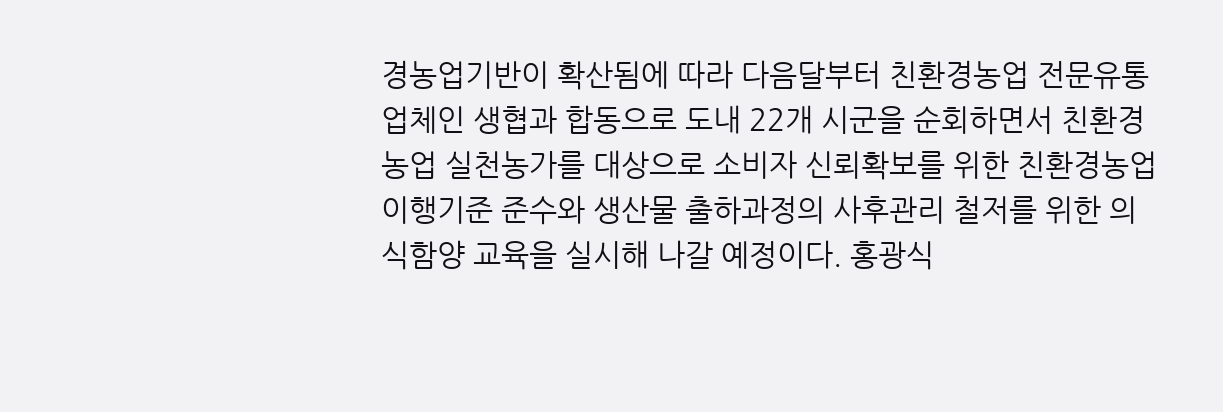경농업기반이 확산됨에 따라 다음달부터 친환경농업 전문유통업체인 생협과 합동으로 도내 22개 시군을 순회하면서 친환경농업 실천농가를 대상으로 소비자 신뢰확보를 위한 친환경농업 이행기준 준수와 생산물 출하과정의 사후관리 철저를 위한 의식함양 교육을 실시해 나갈 예정이다. 홍광식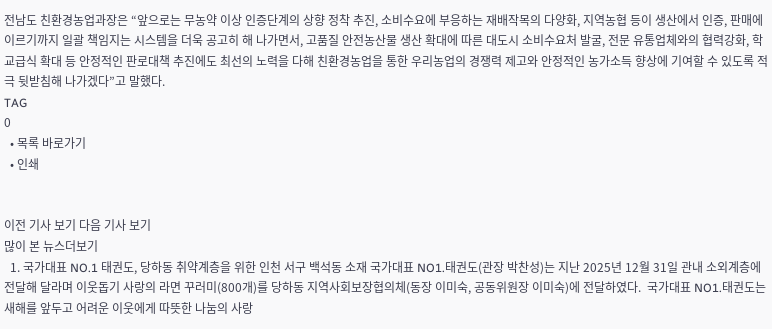전남도 친환경농업과장은 “앞으로는 무농약 이상 인증단계의 상향 정착 추진, 소비수요에 부응하는 재배작목의 다양화, 지역농협 등이 생산에서 인증, 판매에 이르기까지 일괄 책임지는 시스템을 더욱 공고히 해 나가면서, 고품질 안전농산물 생산 확대에 따른 대도시 소비수요처 발굴, 전문 유통업체와의 협력강화, 학교급식 확대 등 안정적인 판로대책 추진에도 최선의 노력을 다해 친환경농업을 통한 우리농업의 경쟁력 제고와 안정적인 농가소득 향상에 기여할 수 있도록 적극 뒷받침해 나가겠다”고 말했다.
TAG
0
  • 목록 바로가기
  • 인쇄


이전 기사 보기 다음 기사 보기
많이 본 뉴스더보기
  1. 국가대표 NO.1 태권도, 당하동 취약계층을 위한 인천 서구 백석동 소재 국가대표 NO1.태권도(관장 박찬성)는 지난 2025년 12월 31일 관내 소외계층에 전달해 달라며 이웃돕기 사랑의 라면 꾸러미(800개)를 당하동 지역사회보장협의체(동장 이미숙, 공동위원장 이미숙)에 전달하였다.  국가대표 NO1.태권도는 새해를 앞두고 어려운 이웃에게 따뜻한 나눔의 사랑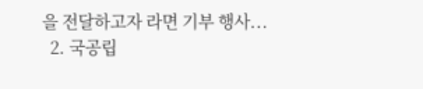을 전달하고자 라면 기부 행사...
  2. 국공립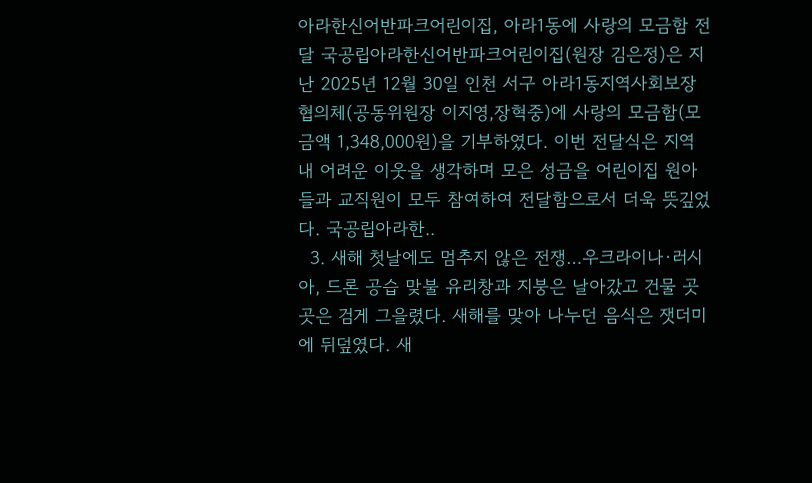아라한신어반파크어린이집, 아라1동에 사랑의 모금함 전달 국공립아라한신어반파크어린이집(원장 김은정)은 지난 2025년 12월 30일 인천 서구 아라1동지역사회보장협의체(공동위원장 이지영,장혁중)에 사랑의 모금함(모금액 1,348,000원)을 기부하였다. 이번 전달식은 지역 내 어려운 이웃을 생각하며 모은 성금을 어린이집 원아들과 교직원이 모두 참여하여 전달함으로서 더욱 뜻깊었다. 국공립아라한..
  3. 새해 첫날에도 멈추지 않은 전쟁…우크라이나·러시아, 드론 공습 맞불 유리창과 지붕은 날아갔고 건물 곳곳은 검게 그을렸다. 새해를 맞아 나누던 음식은 잿더미에 뒤덮였다. 새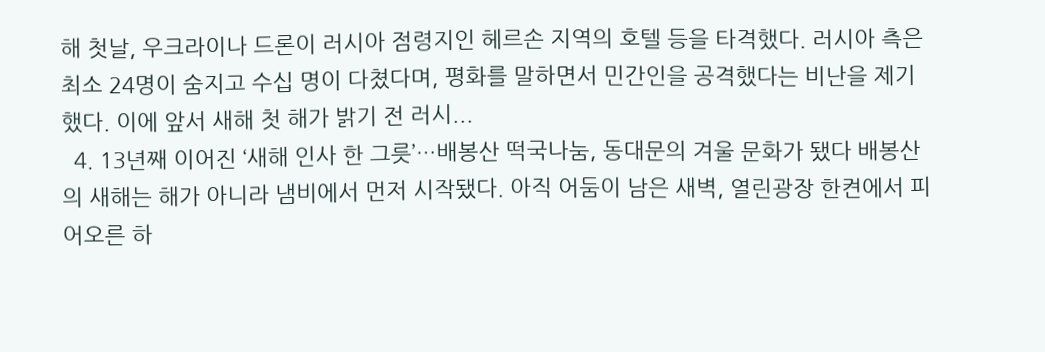해 첫날, 우크라이나 드론이 러시아 점령지인 헤르손 지역의 호텔 등을 타격했다. 러시아 측은 최소 24명이 숨지고 수십 명이 다쳤다며, 평화를 말하면서 민간인을 공격했다는 비난을 제기했다. 이에 앞서 새해 첫 해가 밝기 전 러시...
  4. 13년째 이어진 ‘새해 인사 한 그릇’…배봉산 떡국나눔, 동대문의 겨울 문화가 됐다 배봉산의 새해는 해가 아니라 냄비에서 먼저 시작됐다. 아직 어둠이 남은 새벽, 열린광장 한켠에서 피어오른 하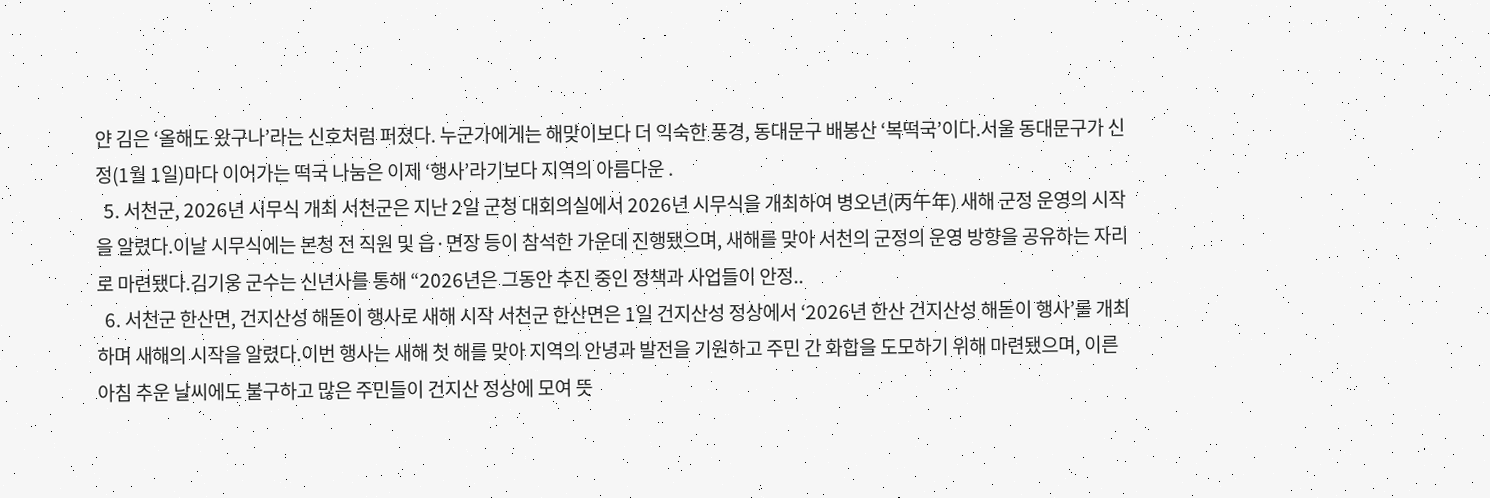얀 김은 ‘올해도 왔구나’라는 신호처럼 퍼졌다. 누군가에게는 해맞이보다 더 익숙한 풍경, 동대문구 배봉산 ‘복떡국’이다.서울 동대문구가 신정(1월 1일)마다 이어가는 떡국 나눔은 이제 ‘행사’라기보다 지역의 아름다운 .
  5. 서천군, 2026년 시무식 개최 서천군은 지난 2일 군청 대회의실에서 2026년 시무식을 개최하여 병오년(丙午年) 새해 군정 운영의 시작을 알렸다.이날 시무식에는 본청 전 직원 및 읍·면장 등이 참석한 가운데 진행됐으며, 새해를 맞아 서천의 군정의 운영 방향을 공유하는 자리로 마련됐다.김기웅 군수는 신년사를 통해 “2026년은 그동안 추진 중인 정책과 사업들이 안정..
  6. 서천군 한산면, 건지산성 해돋이 행사로 새해 시작 서천군 한산면은 1일 건지산성 정상에서 ‘2026년 한산 건지산성 해돋이 행사’를 개최하며 새해의 시작을 알렸다.이번 행사는 새해 첫 해를 맞아 지역의 안녕과 발전을 기원하고 주민 간 화합을 도모하기 위해 마련됐으며, 이른 아침 추운 날씨에도 불구하고 많은 주민들이 건지산 정상에 모여 뜻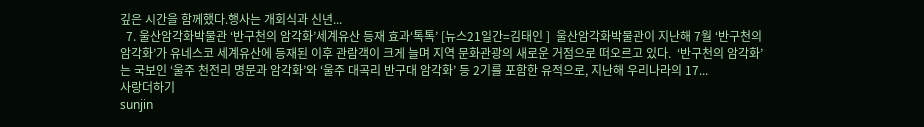깊은 시간을 함께했다.행사는 개회식과 신년...
  7. 울산암각화박물관 ‘반구천의 암각화’세계유산 등재 효과‘톡톡’ [뉴스21일간=김태인 ]  울산암각화박물관이 지난해 7월 ‘반구천의 암각화’가 유네스코 세계유산에 등재된 이후 관람객이 크게 늘며 지역 문화관광의 새로운 거점으로 떠오르고 있다.  ‘반구천의 암각화’는 국보인 ‘울주 천전리 명문과 암각화’와 ‘울주 대곡리 반구대 암각화’ 등 2기를 포함한 유적으로, 지난해 우리나라의 17...
사랑더하기
sunjin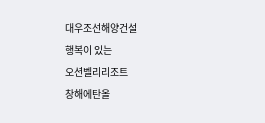대우조선해양건설
행복이 있는
오션벨리리조트
창해에탄올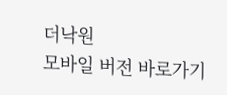더낙원
모바일 버전 바로가기